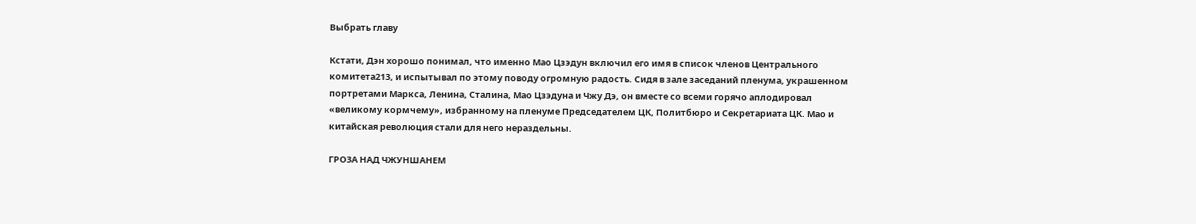Выбрать главу

Кстати, Дэн хорошо понимал, что именно Мао Цзэдун включил его имя в список членов Центрального комитета213, и испытывал по этому поводу огромную радость. Сидя в зале заседаний пленума, украшенном портретами Маркса, Ленина, Сталина, Мао Цзэдуна и Чжу Дэ, он вместе со всеми горячо аплодировал «великому кормчему», избранному на пленуме Председателем ЦК, Политбюро и Секретариата ЦК. Мао и китайская революция стали для него нераздельны.

ГРОЗА НАД ЧЖУНШАНЕМ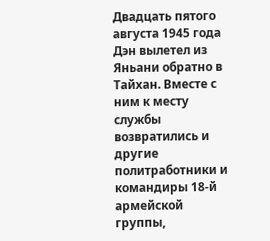Двадцать пятого августа 1945 года Дэн вылетел из Яньани обратно в Тайхан. Вместе с ним к месту службы возвратились и другие политработники и командиры 18-й армейской группы,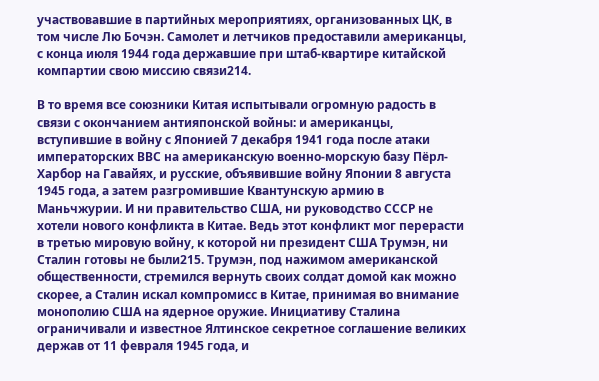участвовавшие в партийных мероприятиях, организованных ЦК, в том числе Лю Бочэн. Самолет и летчиков предоставили американцы, с конца июля 1944 года державшие при штаб-квартире китайской компартии свою миссию связи214.

В то время все союзники Китая испытывали огромную радость в связи с окончанием антияпонской войны: и американцы, вступившие в войну с Японией 7 декабря 1941 года после атаки императорских ВВС на американскую военно-морскую базу Пёрл-Харбор на Гавайях, и русские, объявившие войну Японии 8 августа 1945 года, а затем разгромившие Квантунскую армию в Маньчжурии. И ни правительство США, ни руководство СССР не хотели нового конфликта в Китае. Ведь этот конфликт мог перерасти в третью мировую войну, к которой ни президент США Трумэн, ни Сталин готовы не были215. Трумэн, под нажимом американской общественности, стремился вернуть своих солдат домой как можно скорее, а Сталин искал компромисс в Китае, принимая во внимание монополию США на ядерное оружие. Инициативу Сталина ограничивали и известное Ялтинское секретное соглашение великих держав от 11 февраля 1945 года, и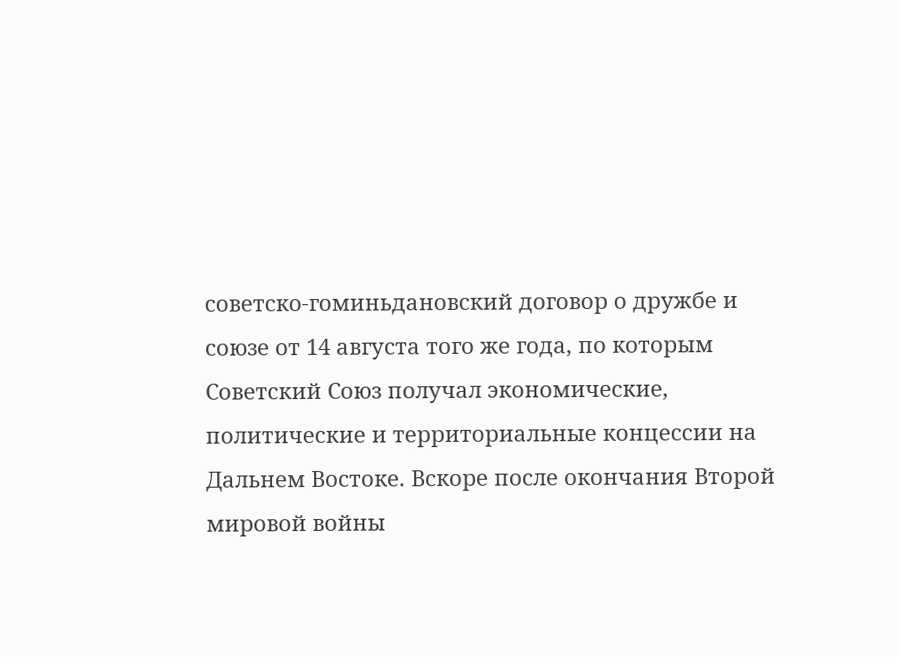советско-гоминьдановский договор о дружбе и союзе от 14 августа того же года, по которым Советский Союз получал экономические, политические и территориальные концессии на Дальнем Востоке. Вскоре после окончания Второй мировой войны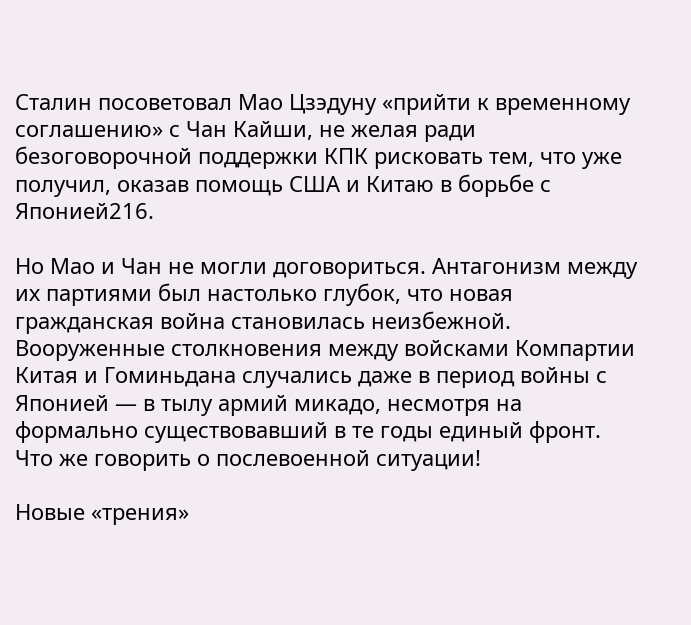Сталин посоветовал Мао Цзэдуну «прийти к временному соглашению» с Чан Кайши, не желая ради безоговорочной поддержки КПК рисковать тем, что уже получил, оказав помощь США и Китаю в борьбе с Японией216.

Но Мао и Чан не могли договориться. Антагонизм между их партиями был настолько глубок, что новая гражданская война становилась неизбежной. Вооруженные столкновения между войсками Компартии Китая и Гоминьдана случались даже в период войны с Японией — в тылу армий микадо, несмотря на формально существовавший в те годы единый фронт. Что же говорить о послевоенной ситуации!

Новые «трения»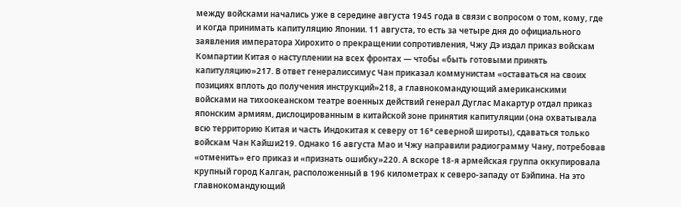между войсками начались уже в середине августа 1945 года в связи с вопросом о том, кому, где и когда принимать капитуляцию Японии. 11 августа, то есть за четыре дня до официального заявления императора Хирохито о прекращении сопротивления, Чжу Дэ издал приказ войскам Компартии Китая о наступлении на всех фронтах — чтобы «быть готовыми принять капитуляцию»217. В ответ генералиссимус Чан приказал коммунистам «оставаться на своих позициях вплоть до получения инструкций»218, а главнокомандующий американскими войсками на тихоокеанском театре военных действий генерал Дуглас Макартур отдал приказ японским армиям, дислоцированным в китайской зоне принятия капитуляции (она охватывала всю территорию Китая и часть Индокитая к северу от 16° северной широты), сдаваться только войскам Чан Кайши219. Однако 16 августа Мао и Чжу направили радиограмму Чану, потребовав «отменить» его приказ и «признать ошибку»220. А вскоре 18-я армейская группа оккупировала крупный город Калган, расположенный в 196 километрах к северо-западу от Бэйпина. На это главнокомандующий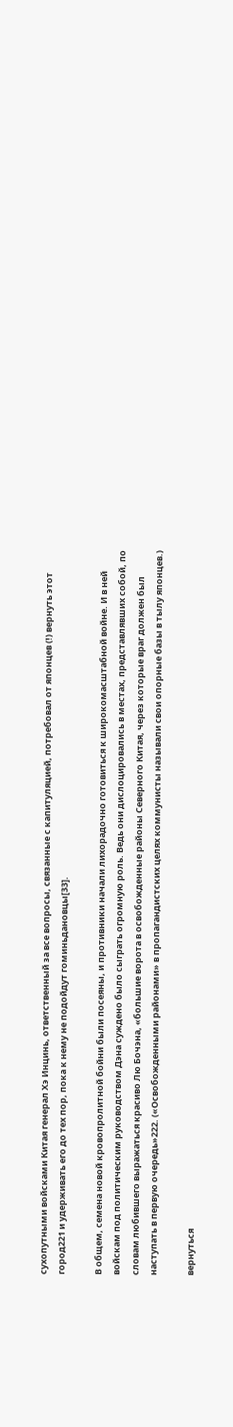сухопутными войсками Китая генерал Хэ Инцинь, ответственный за все вопросы, связанные с капитуляцией, потребовал от японцев (!) вернуть этот город221 и удерживать его до тех пор, пока к нему не подойдут гоминьдановцы[33].

В общем, семена новой кровопролитной бойни были посеяны, и противники начали лихорадочно готовиться к широкомасштабной войне. И в ней войскам под политическим руководством Дэна суждено было сыграть огромную роль. Ведь они дислоцировались в местах, представлявших собой, по словам любившего выражаться красиво Лю Бочэна, «большие ворота в освобожденные районы Северного Китая, через которые враг должен был наступать в первую очередь»222. («Освобожденными районами» в пропагандистских целях коммунисты называли свои опорные базы в тылу японцев.)

вернуться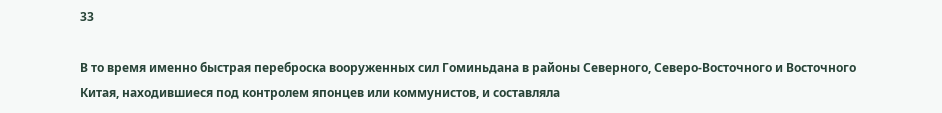33

В то время именно быстрая переброска вооруженных сил Гоминьдана в районы Северного, Северо-Восточного и Восточного Китая, находившиеся под контролем японцев или коммунистов, и составляла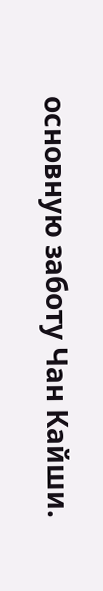основную заботу Чан Кайши.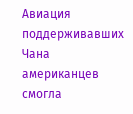Авиация поддерживавших Чана американцев смогла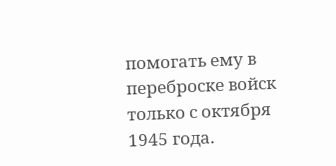помогать ему в переброске войск только с октября 1945 года.